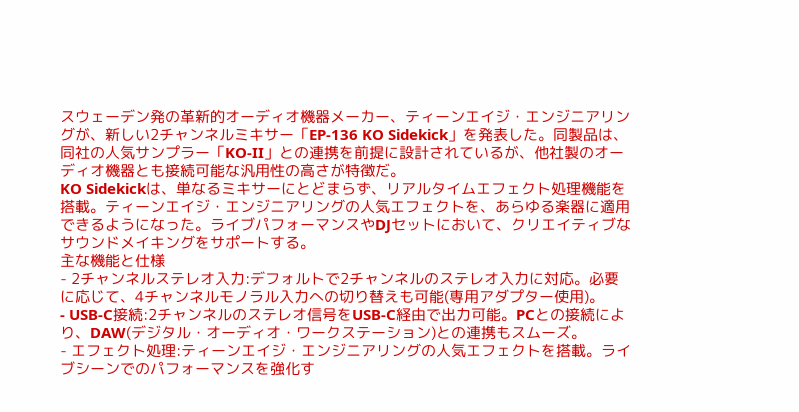スウェーデン発の革新的オーディオ機器メーカー、ティーンエイジ・エンジニアリングが、新しい2チャンネルミキサー「EP-136 KO Sidekick」を発表した。同製品は、同社の人気サンプラー「KO-II」との連携を前提に設計されているが、他社製のオーディオ機器とも接続可能な汎用性の高さが特徴だ。
KO Sidekickは、単なるミキサーにとどまらず、リアルタイムエフェクト処理機能を搭載。ティーンエイジ・エンジニアリングの人気エフェクトを、あらゆる楽器に適用できるようになった。ライブパフォーマンスやDJセットにおいて、クリエイティブなサウンドメイキングをサポートする。
主な機能と仕様
- 2チャンネルステレオ入力:デフォルトで2チャンネルのステレオ入力に対応。必要に応じて、4チャンネルモノラル入力への切り替えも可能(専用アダプター使用)。
- USB-C接続:2チャンネルのステレオ信号をUSB-C経由で出力可能。PCとの接続により、DAW(デジタル・オーディオ・ワークステーション)との連携もスムーズ。
- エフェクト処理:ティーンエイジ・エンジニアリングの人気エフェクトを搭載。ライブシーンでのパフォーマンスを強化す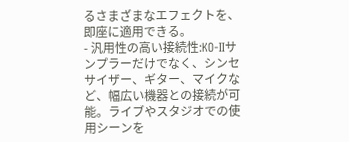るさまざまなエフェクトを、即座に適用できる。
- 汎用性の高い接続性:KO-IIサンプラーだけでなく、シンセサイザー、ギター、マイクなど、幅広い機器との接続が可能。ライブやスタジオでの使用シーンを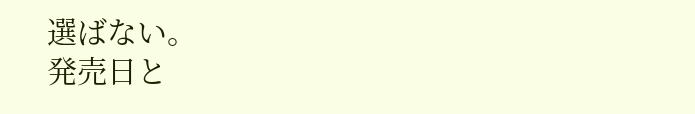選ばない。
発売日と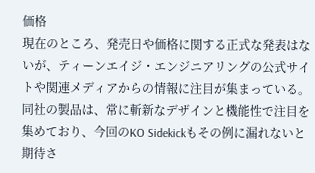価格
現在のところ、発売日や価格に関する正式な発表はないが、ティーンエイジ・エンジニアリングの公式サイトや関連メディアからの情報に注目が集まっている。同社の製品は、常に斬新なデザインと機能性で注目を集めており、今回のKO Sidekickもその例に漏れないと期待さ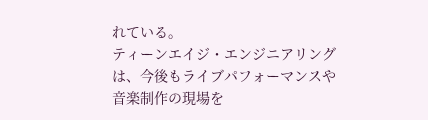れている。
ティーンエイジ・エンジニアリングは、今後もライブパフォーマンスや音楽制作の現場を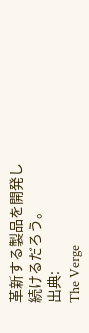革新する製品を開発し続けるだろう。
出典:
The Verge